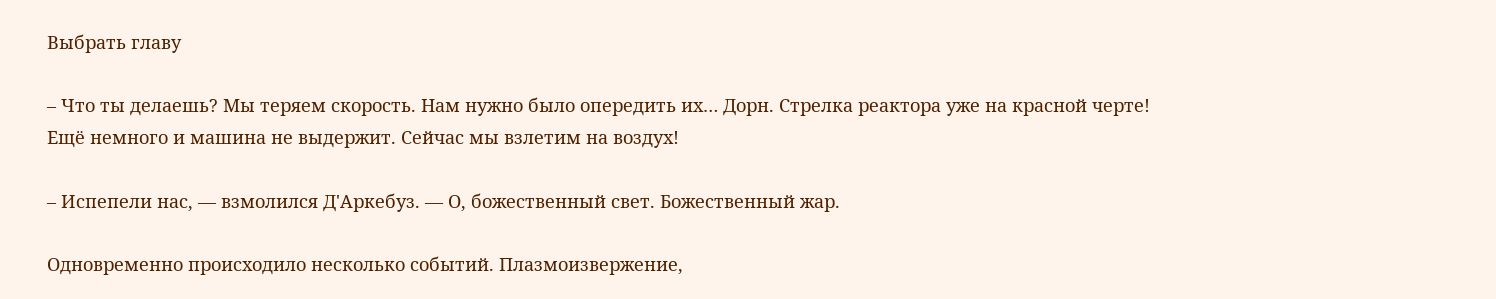Выбрать главу

– Что ты делаешь? Мы теряем скорость. Нам нужно было опередить их… Дорн. Стрелка реактора уже на красной черте! Ещё немного и машина не выдержит. Сейчас мы взлетим на воздух!

– Испепели нас, — взмолился Д'Аркебуз. — О, божественный свет. Божественный жар.

Одновременно происходило несколько событий. Плазмоизвержение,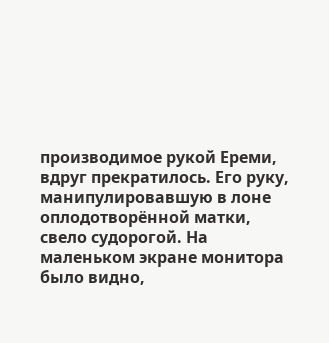производимое рукой Ереми, вдруг прекратилось. Его руку, манипулировавшую в лоне оплодотворённой матки, свело судорогой. На маленьком экране монитора было видно,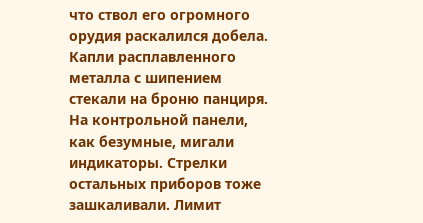что ствол его огромного орудия раскалился добела. Капли расплавленного металла с шипением стекали на броню панциря. На контрольной панели, как безумные, мигали индикаторы. Стрелки остальных приборов тоже зашкаливали. Лимит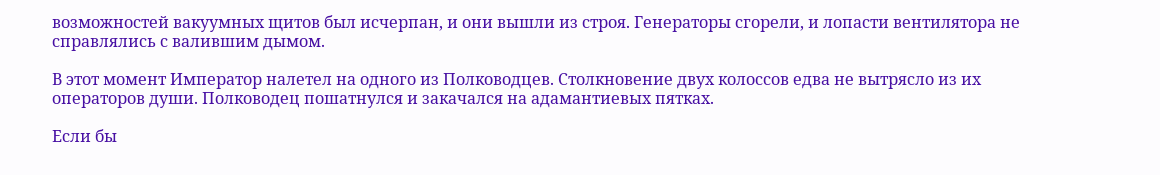возможностей вакуумных щитов был исчерпан, и они вышли из строя. Генераторы сгорели, и лопасти вентилятора не справлялись с валившим дымом.

В этот момент Император налетел на одного из Полководцев. Столкновение двух колоссов едва не вытрясло из их операторов души. Полководец пошатнулся и закачался на адамантиевых пятках.

Если бы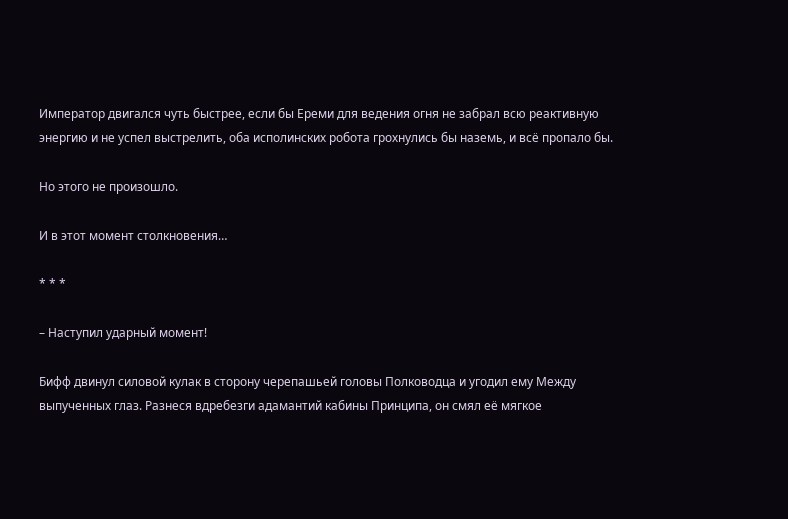Император двигался чуть быстрее, если бы Ереми для ведения огня не забрал всю реактивную энергию и не успел выстрелить, оба исполинских робота грохнулись бы наземь, и всё пропало бы.

Но этого не произошло.

И в этот момент столкновения…

* * *

– Наступил ударный момент!

Бифф двинул силовой кулак в сторону черепашьей головы Полководца и угодил ему Между выпученных глаз. Разнеся вдребезги адамантий кабины Принципа, он смял её мягкое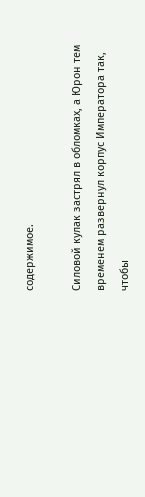содержимое.

Силовой кулак застрял в обломках, а Юрон тем временем развернул корпус Императора так, чтобы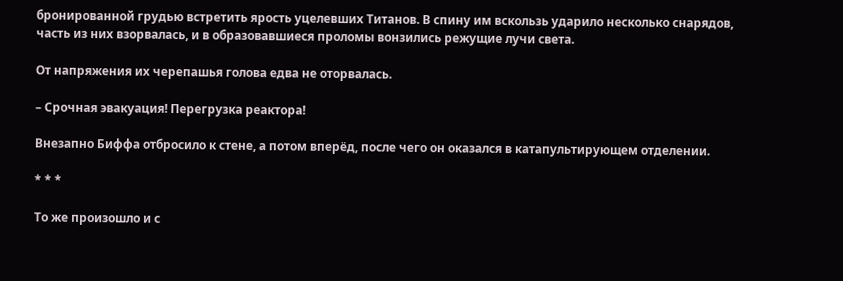бронированной грудью встретить ярость уцелевших Титанов. В спину им вскользь ударило несколько снарядов, часть из них взорвалась, и в образовавшиеся проломы вонзились режущие лучи света.

От напряжения их черепашья голова едва не оторвалась.

– Срочная эвакуация! Перегрузка реактора!

Внезапно Биффа отбросило к стене, а потом вперёд, после чего он оказался в катапультирующем отделении.

* * *

То же произошло и с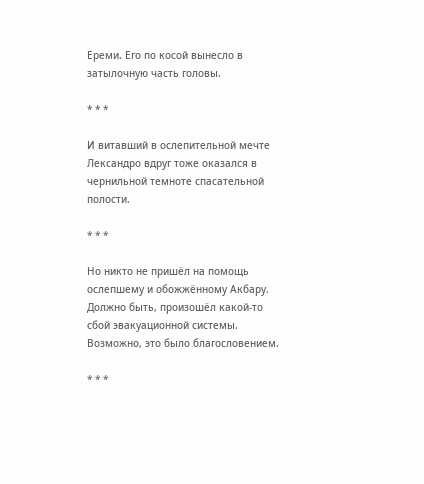Ереми. Его по косой вынесло в затылочную часть головы.

* * *

И витавший в ослепительной мечте Лександро вдруг тоже оказался в чернильной темноте спасательной полости.

* * *

Но никто не пришёл на помощь ослепшему и обожжённому Акбару. Должно быть, произошёл какой-то сбой эвакуационной системы. Возможно, это было благословением.

* * *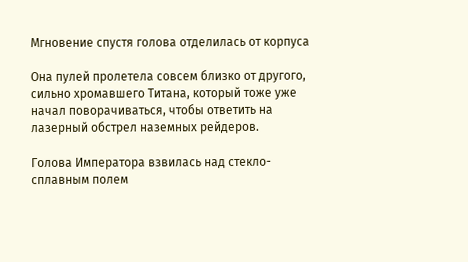Мгновение спустя голова отделилась от корпуса

Она пулей пролетела совсем близко от другого, сильно хромавшего Титана, который тоже уже начал поворачиваться, чтобы ответить на лазерный обстрел наземных рейдеров.

Голова Императора взвилась над стекло-сплавным полем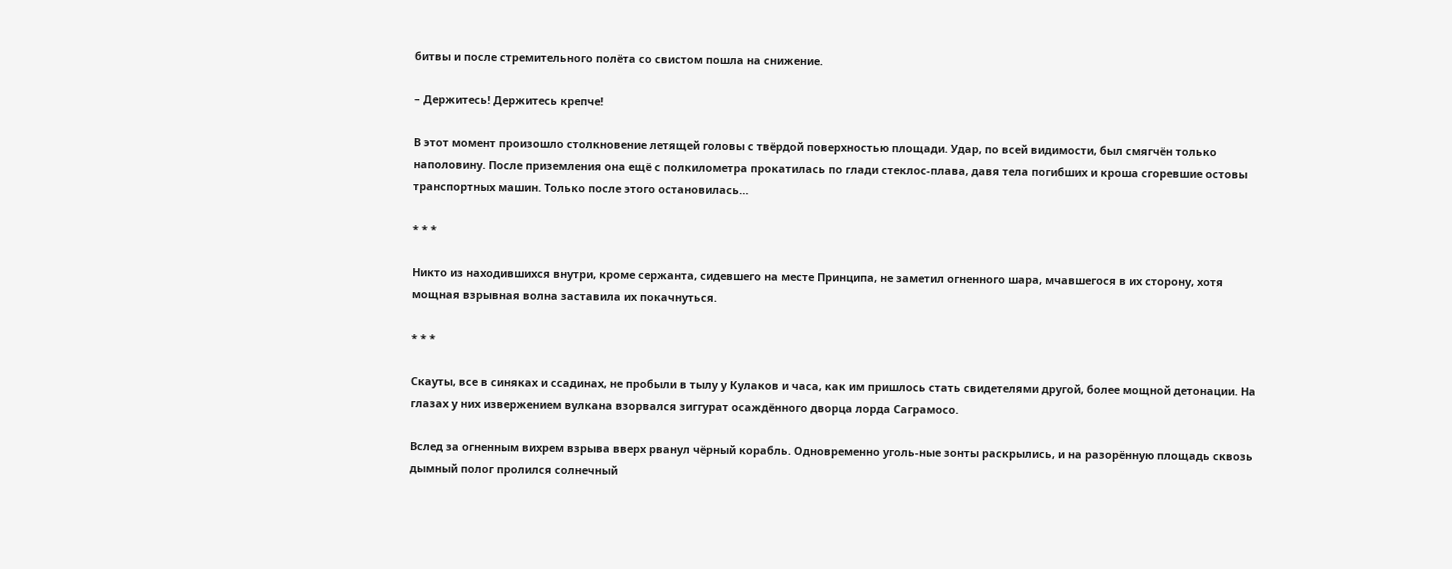битвы и после стремительного полёта со свистом пошла на снижение.

– Держитесь! Держитесь крепче!

В этот момент произошло столкновение летящей головы с твёрдой поверхностью площади. Удар, по всей видимости, был смягчён только наполовину. После приземления она ещё с полкилометра прокатилась по глади стеклос-плава, давя тела погибших и кроша сгоревшие остовы транспортных машин. Только после этого остановилась…

* * *

Никто из находившихся внутри, кроме сержанта, сидевшего на месте Принципа, не заметил огненного шара, мчавшегося в их сторону, хотя мощная взрывная волна заставила их покачнуться.

* * *

Скауты, все в синяках и ссадинах, не пробыли в тылу у Кулаков и часа, как им пришлось стать свидетелями другой, более мощной детонации. На глазах у них извержением вулкана взорвался зиггурат осаждённого дворца лорда Саграмосо.

Вслед за огненным вихрем взрыва вверх рванул чёрный корабль. Одновременно уголь-ные зонты раскрылись, и на разорённую площадь сквозь дымный полог пролился солнечный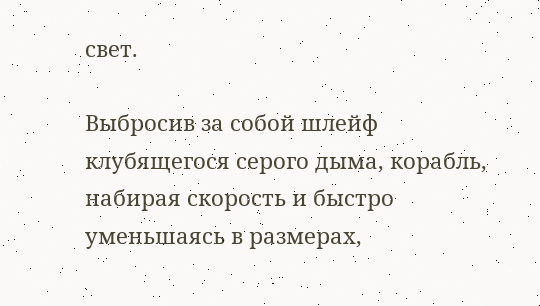свет.

Выбросив за собой шлейф клубящегося серого дыма, корабль, набирая скорость и быстро уменьшаясь в размерах,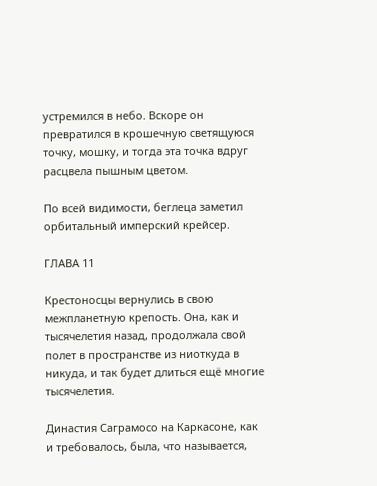устремился в небо. Вскоре он превратился в крошечную светящуюся точку, мошку, и тогда эта точка вдруг расцвела пышным цветом.

По всей видимости, беглеца заметил орбитальный имперский крейсер.

ГЛАВА 11

Крестоносцы вернулись в свою межпланетную крепость. Она, как и тысячелетия назад, продолжала свой полет в пространстве из ниоткуда в никуда, и так будет длиться ещё многие тысячелетия.

Династия Саграмосо на Каркасоне, как и требовалось, была, что называется,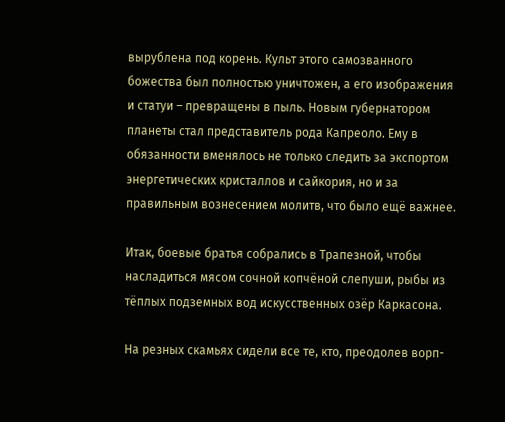вырублена под корень. Культ этого самозванного божества был полностью уничтожен, а его изображения и статуи – превращены в пыль. Новым губернатором планеты стал представитель рода Капреоло. Ему в обязанности вменялось не только следить за экспортом энергетических кристаллов и сайкория, но и за правильным вознесением молитв, что было ещё важнее.

Итак, боевые братья собрались в Трапезной, чтобы насладиться мясом сочной копчёной слепуши, рыбы из тёплых подземных вод искусственных озёр Каркасона.

На резных скамьях сидели все те, кто, преодолев ворп-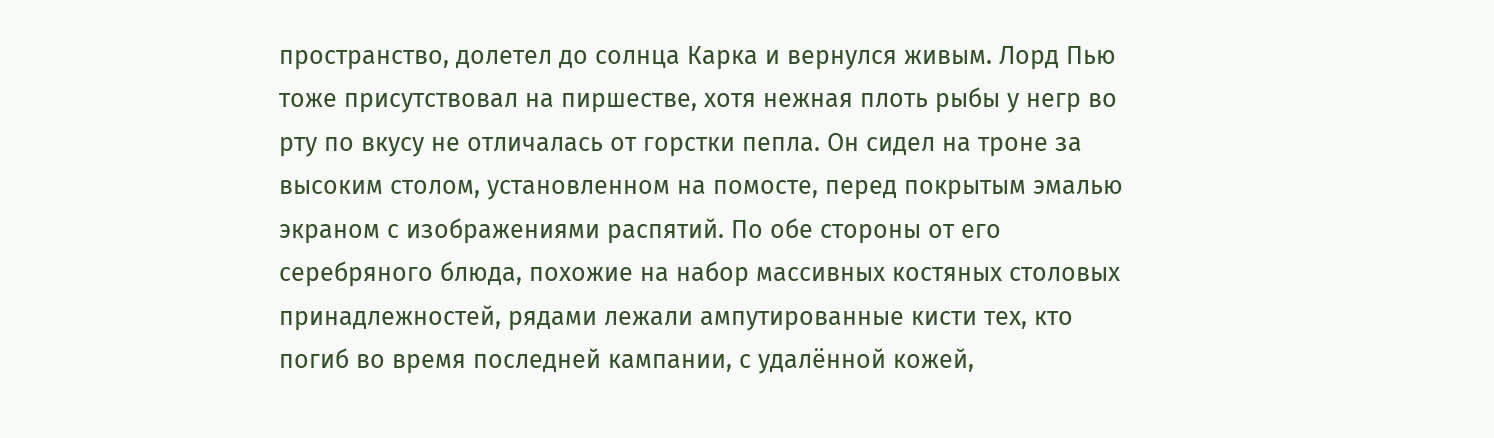пространство, долетел до солнца Карка и вернулся живым. Лорд Пью тоже присутствовал на пиршестве, хотя нежная плоть рыбы у негр во рту по вкусу не отличалась от горстки пепла. Он сидел на троне за высоким столом, установленном на помосте, перед покрытым эмалью экраном с изображениями распятий. По обе стороны от его серебряного блюда, похожие на набор массивных костяных столовых принадлежностей, рядами лежали ампутированные кисти тех, кто погиб во время последней кампании, с удалённой кожей,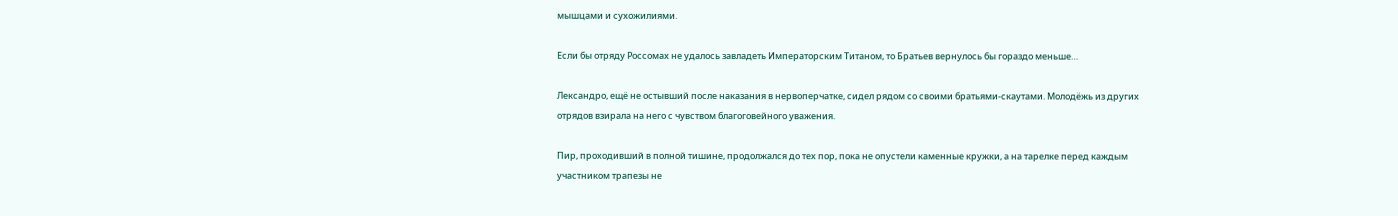мышцами и сухожилиями.

Если бы отряду Россомах не удалось завладеть Императорским Титаном, то Братьев вернулось бы гораздо меньше…

Лександро, ещё не остывший после наказания в нервоперчатке, сидел рядом со своими братьями-скаутами. Молодёжь из других отрядов взирала на него с чувством благоговейного уважения.

Пир, проходивший в полной тишине, продолжался до тех пор, пока не опустели каменные кружки, а на тарелке перед каждым участником трапезы не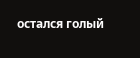остался голый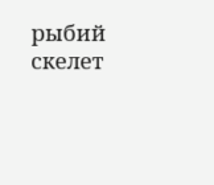рыбий скелет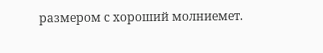размером с хороший молниемет.